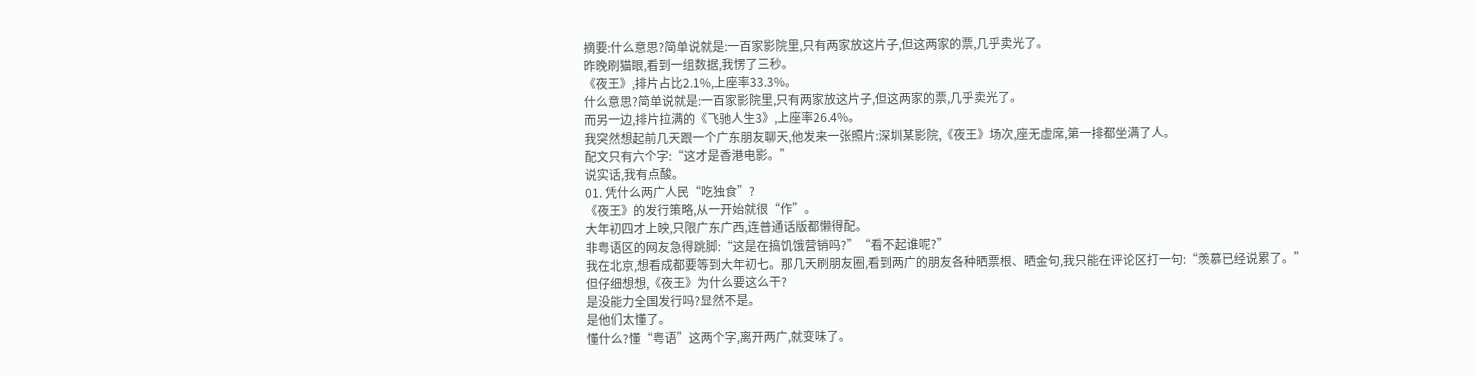摘要:什么意思?简单说就是:一百家影院里,只有两家放这片子,但这两家的票,几乎卖光了。
昨晚刷猫眼,看到一组数据,我愣了三秒。
《夜王》,排片占比2.1%,上座率33.3%。
什么意思?简单说就是:一百家影院里,只有两家放这片子,但这两家的票,几乎卖光了。
而另一边,排片拉满的《飞驰人生3》,上座率26.4%。
我突然想起前几天跟一个广东朋友聊天,他发来一张照片:深圳某影院,《夜王》场次,座无虚席,第一排都坐满了人。
配文只有六个字:“这才是香港电影。”
说实话,我有点酸。
01. 凭什么两广人民“吃独食”?
《夜王》的发行策略,从一开始就很“作”。
大年初四才上映,只限广东广西,连普通话版都懒得配。
非粤语区的网友急得跳脚:“这是在搞饥饿营销吗?”“看不起谁呢?”
我在北京,想看成都要等到大年初七。那几天刷朋友圈,看到两广的朋友各种晒票根、晒金句,我只能在评论区打一句:“羡慕已经说累了。”
但仔细想想,《夜王》为什么要这么干?
是没能力全国发行吗?显然不是。
是他们太懂了。
懂什么?懂“粤语”这两个字,离开两广,就变味了。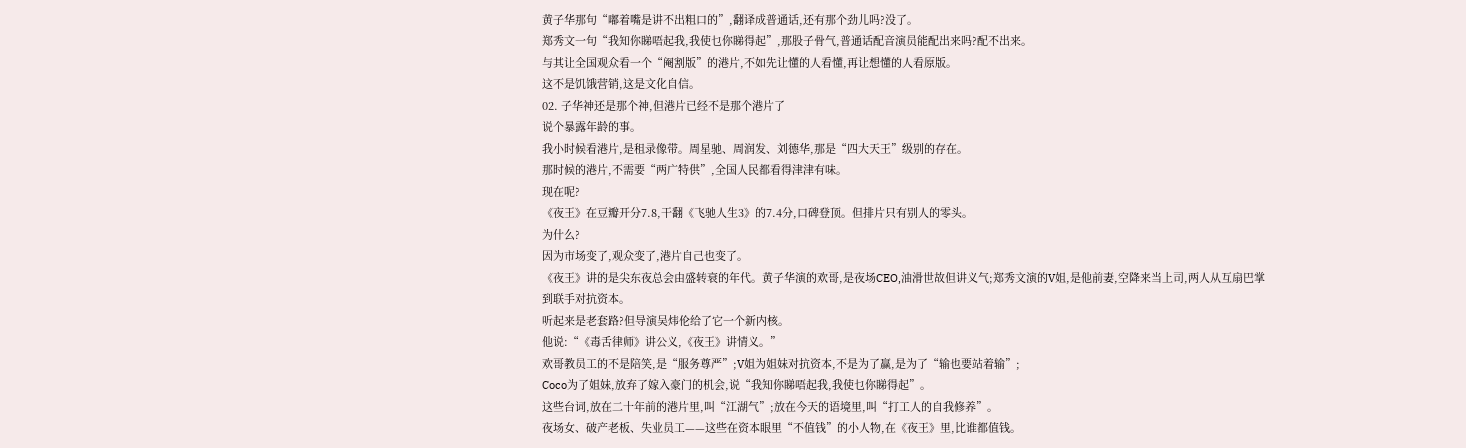黄子华那句“嘟着嘴是讲不出粗口的”,翻译成普通话,还有那个劲儿吗?没了。
郑秀文一句“我知你睇唔起我,我使乜你睇得起”,那股子骨气,普通话配音演员能配出来吗?配不出来。
与其让全国观众看一个“阉割版”的港片,不如先让懂的人看懂,再让想懂的人看原版。
这不是饥饿营销,这是文化自信。
02. 子华神还是那个神,但港片已经不是那个港片了
说个暴露年龄的事。
我小时候看港片,是租录像带。周星驰、周润发、刘德华,那是“四大天王”级别的存在。
那时候的港片,不需要“两广特供”,全国人民都看得津津有味。
现在呢?
《夜王》在豆瓣开分7.8,干翻《飞驰人生3》的7.4分,口碑登顶。但排片只有别人的零头。
为什么?
因为市场变了,观众变了,港片自己也变了。
《夜王》讲的是尖东夜总会由盛转衰的年代。黄子华演的欢哥,是夜场CEO,油滑世故但讲义气;郑秀文演的V姐,是他前妻,空降来当上司,两人从互扇巴掌到联手对抗资本。
听起来是老套路?但导演吴炜伦给了它一个新内核。
他说:“《毒舌律师》讲公义,《夜王》讲情义。”
欢哥教员工的不是陪笑,是“服务尊严”;V姐为姐妹对抗资本,不是为了赢,是为了“输也要站着输”;
Coco为了姐妹,放弃了嫁入豪门的机会,说“我知你睇唔起我,我使乜你睇得起”。
这些台词,放在二十年前的港片里,叫“江湖气”;放在今天的语境里,叫“打工人的自我修养”。
夜场女、破产老板、失业员工——这些在资本眼里“不值钱”的小人物,在《夜王》里,比谁都值钱。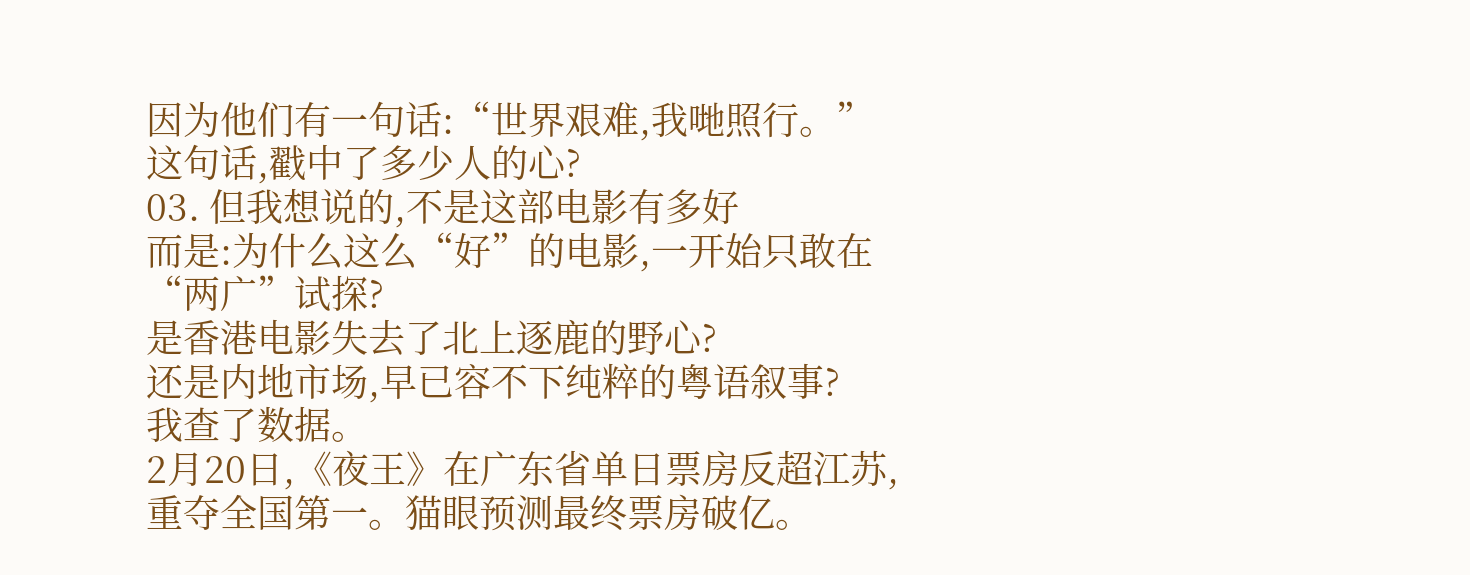因为他们有一句话:“世界艰难,我哋照行。”
这句话,戳中了多少人的心?
03. 但我想说的,不是这部电影有多好
而是:为什么这么“好”的电影,一开始只敢在“两广”试探?
是香港电影失去了北上逐鹿的野心?
还是内地市场,早已容不下纯粹的粤语叙事?
我查了数据。
2月20日,《夜王》在广东省单日票房反超江苏,重夺全国第一。猫眼预测最终票房破亿。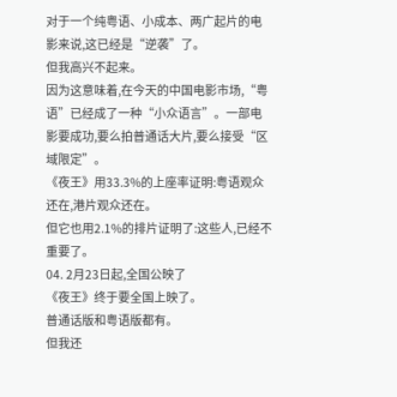对于一个纯粤语、小成本、两广起片的电影来说,这已经是“逆袭”了。
但我高兴不起来。
因为这意味着,在今天的中国电影市场,“粤语”已经成了一种“小众语言”。一部电影要成功,要么拍普通话大片,要么接受“区域限定”。
《夜王》用33.3%的上座率证明:粤语观众还在,港片观众还在。
但它也用2.1%的排片证明了:这些人,已经不重要了。
04. 2月23日起,全国公映了
《夜王》终于要全国上映了。
普通话版和粤语版都有。
但我还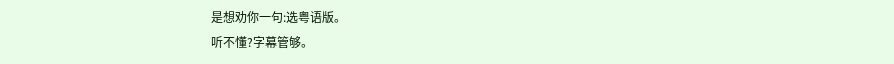是想劝你一句:选粤语版。
听不懂?字幕管够。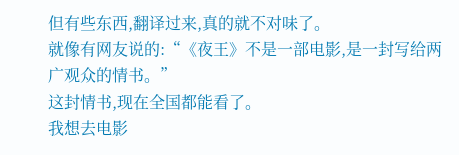但有些东西,翻译过来,真的就不对味了。
就像有网友说的:“《夜王》不是一部电影,是一封写给两广观众的情书。”
这封情书,现在全国都能看了。
我想去电影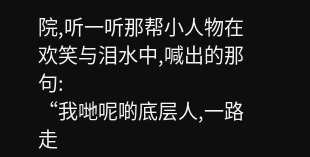院,听一听那帮小人物在欢笑与泪水中,喊出的那句:
“我哋呢啲底层人,一路走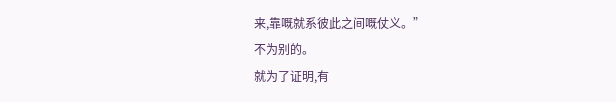来,靠嘅就系彼此之间嘅仗义。”
不为别的。
就为了证明,有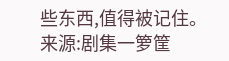些东西,值得被记住。
来源:剧集一箩筐